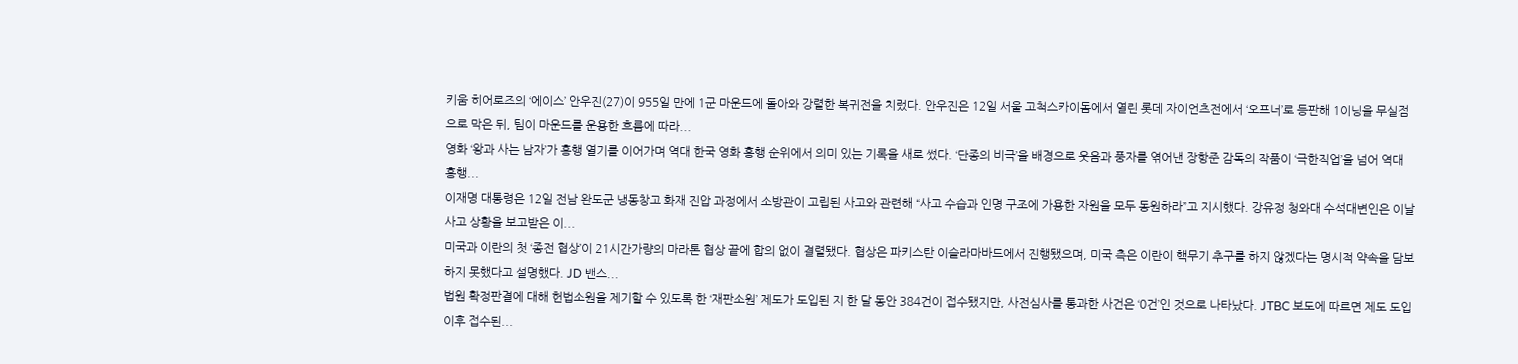키움 히어로즈의 ‘에이스’ 안우진(27)이 955일 만에 1군 마운드에 돌아와 강렬한 복귀전을 치렀다. 안우진은 12일 서울 고척스카이돔에서 열린 롯데 자이언츠전에서 ‘오프너’로 등판해 1이닝을 무실점으로 막은 뒤, 팀이 마운드를 운용한 흐름에 따라...
영화 ‘왕과 사는 남자’가 흥행 열기를 이어가며 역대 한국 영화 흥행 순위에서 의미 있는 기록을 새로 썼다. ‘단종의 비극’을 배경으로 웃음과 풍자를 엮어낸 장항준 감독의 작품이 ‘극한직업’을 넘어 역대 흥행...
이재명 대통령은 12일 전남 완도군 냉동창고 화재 진압 과정에서 소방관이 고립된 사고와 관련해 “사고 수습과 인명 구조에 가용한 자원을 모두 동원하라”고 지시했다. 강유정 청와대 수석대변인은 이날 사고 상황을 보고받은 이...
미국과 이란의 첫 ‘종전 협상’이 21시간가량의 마라톤 협상 끝에 합의 없이 결렬됐다. 협상은 파키스탄 이슬라마바드에서 진행됐으며, 미국 측은 이란이 핵무기 추구를 하지 않겠다는 명시적 약속을 담보하지 못했다고 설명했다. JD 밴스...
법원 확정판결에 대해 헌법소원을 제기할 수 있도록 한 ‘재판소원’ 제도가 도입된 지 한 달 동안 384건이 접수됐지만, 사전심사를 통과한 사건은 ‘0건’인 것으로 나타났다. JTBC 보도에 따르면 제도 도입 이후 접수된...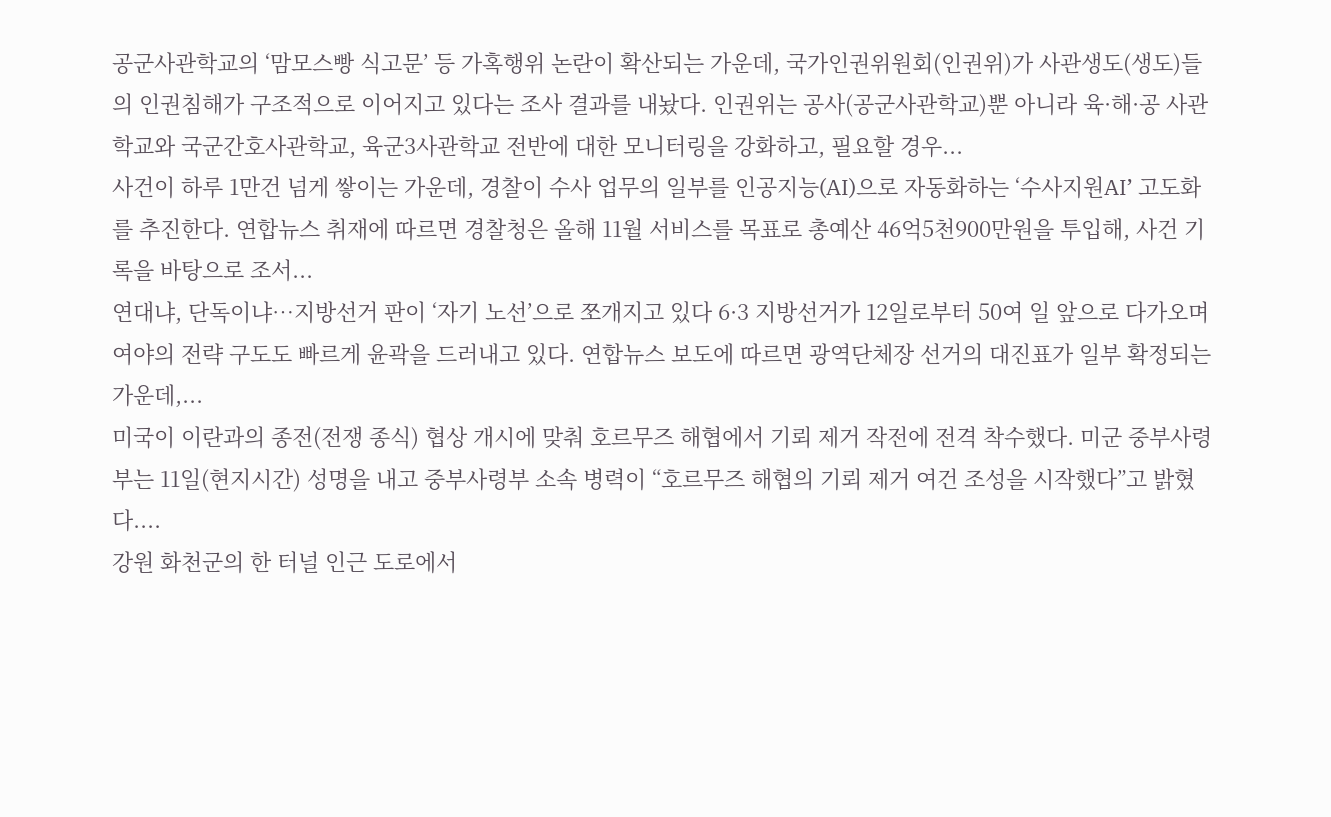공군사관학교의 ‘맘모스빵 식고문’ 등 가혹행위 논란이 확산되는 가운데, 국가인권위원회(인권위)가 사관생도(생도)들의 인권침해가 구조적으로 이어지고 있다는 조사 결과를 내놨다. 인권위는 공사(공군사관학교)뿐 아니라 육·해·공 사관학교와 국군간호사관학교, 육군3사관학교 전반에 대한 모니터링을 강화하고, 필요할 경우...
사건이 하루 1만건 넘게 쌓이는 가운데, 경찰이 수사 업무의 일부를 인공지능(AI)으로 자동화하는 ‘수사지원AI’ 고도화를 추진한다. 연합뉴스 취재에 따르면 경찰청은 올해 11월 서비스를 목표로 총예산 46억5천900만원을 투입해, 사건 기록을 바탕으로 조서...
연대냐, 단독이냐…지방선거 판이 ‘자기 노선’으로 쪼개지고 있다 6·3 지방선거가 12일로부터 50여 일 앞으로 다가오며 여야의 전략 구도도 빠르게 윤곽을 드러내고 있다. 연합뉴스 보도에 따르면 광역단체장 선거의 대진표가 일부 확정되는 가운데,...
미국이 이란과의 종전(전쟁 종식) 협상 개시에 맞춰 호르무즈 해협에서 기뢰 제거 작전에 전격 착수했다. 미군 중부사령부는 11일(현지시간) 성명을 내고 중부사령부 소속 병력이 “호르무즈 해협의 기뢰 제거 여건 조성을 시작했다”고 밝혔다....
강원 화천군의 한 터널 인근 도로에서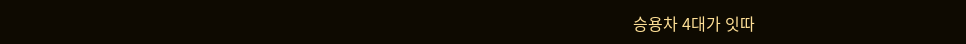승용차 4대가 잇따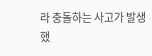라 충돌하는 사고가 발생했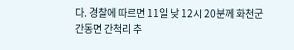다. 경찰에 따르면 11일 낮 12시 20분께 화천군 간동면 간척리 추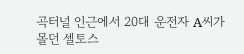곡터널 인근에서 20대 운전자 A씨가 몰던 셀토스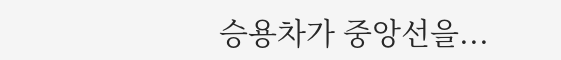승용차가 중앙선을...